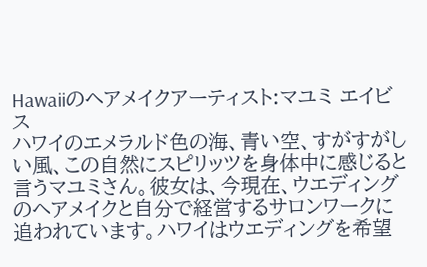Hawaiiのヘアメイクアーティスト:マユミ エイビス
ハワイのエメラルド色の海、青い空、すがすがしい風、この自然にスピリッツを身体中に感じると言うマユミさん。彼女は、今現在、ウエディングのヘアメイクと自分で経営するサロンワークに追われています。ハワイはウエディングを希望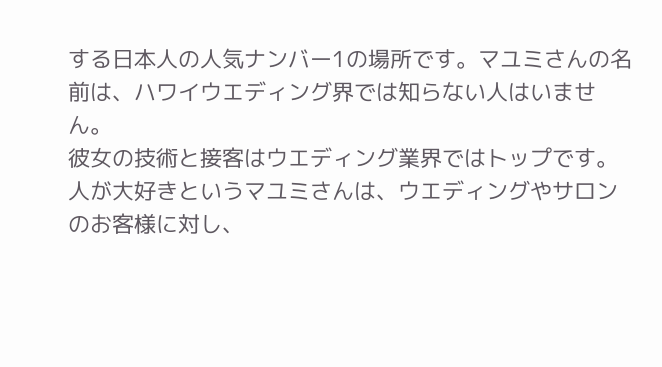する日本人の人気ナンバー1の場所です。マユミさんの名前は、ハワイウエディング界では知らない人はいません。
彼女の技術と接客はウエディング業界ではトップです。人が大好きというマユミさんは、ウエディングやサロンのお客様に対し、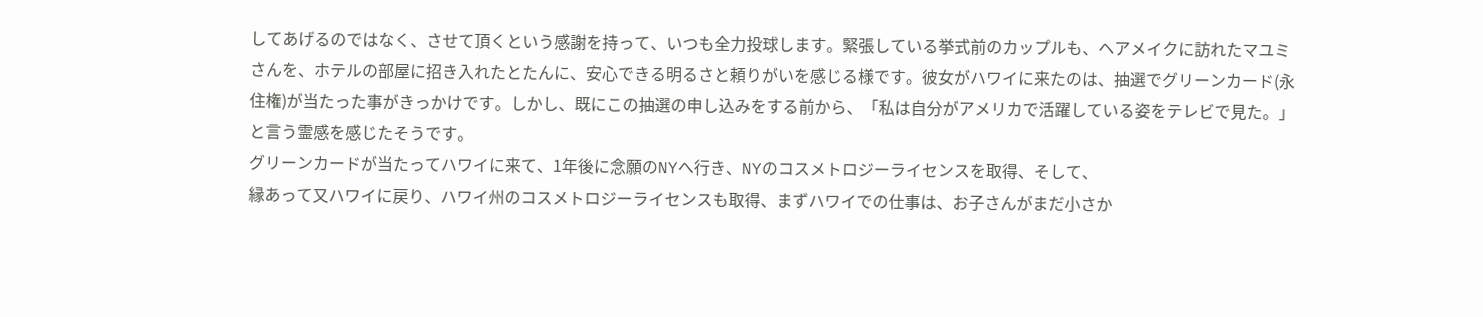してあげるのではなく、させて頂くという感謝を持って、いつも全力投球します。緊張している挙式前のカップルも、ヘアメイクに訪れたマユミさんを、ホテルの部屋に招き入れたとたんに、安心できる明るさと頼りがいを感じる様です。彼女がハワイに来たのは、抽選でグリーンカード(永住権)が当たった事がきっかけです。しかし、既にこの抽選の申し込みをする前から、「私は自分がアメリカで活躍している姿をテレビで見た。」と言う霊感を感じたそうです。
グリーンカードが当たってハワイに来て、1年後に念願のNYへ行き、NYのコスメトロジーライセンスを取得、そして、
縁あって又ハワイに戻り、ハワイ州のコスメトロジーライセンスも取得、まずハワイでの仕事は、お子さんがまだ小さか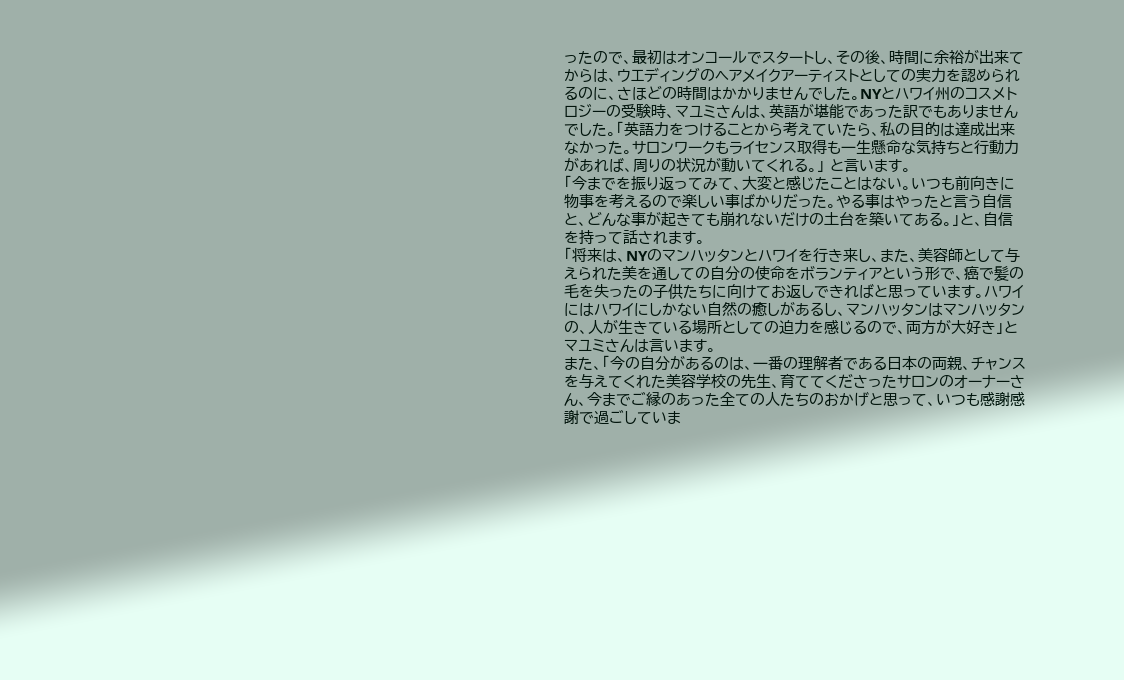ったので、最初はオンコールでスタートし、その後、時間に余裕が出来てからは、ウエディングのヘアメイクアーティストとしての実力を認められるのに、さほどの時間はかかりませんでした。NYとハワイ州のコスメトロジーの受験時、マユミさんは、英語が堪能であった訳でもありませんでした。「英語力をつけることから考えていたら、私の目的は達成出来なかった。サロンワークもライセンス取得も一生懸命な気持ちと行動力があれば、周りの状況が動いてくれる。」 と言います。
「今までを振り返ってみて、大変と感じたことはない。いつも前向きに物事を考えるので楽しい事ばかりだった。やる事はやったと言う自信と、どんな事が起きても崩れないだけの土台を築いてある。」と、自信を持って話されます。
「将来は、NYのマンハッタンとハワイを行き来し、また、美容師として与えられた美を通しての自分の使命をボランティアという形で、癌で髪の毛を失ったの子供たちに向けてお返しできればと思っています。ハワイにはハワイにしかない自然の癒しがあるし、マンハッタンはマンハッタンの、人が生きている場所としての迫力を感じるので、両方が大好き」とマユミさんは言います。
また、「今の自分があるのは、一番の理解者である日本の両親、チャンスを与えてくれた美容学校の先生、育ててくださったサロンのオーナーさん、今までご縁のあった全ての人たちのおかげと思って、いつも感謝感謝で過ごしていま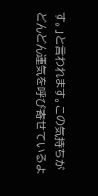す。」と言われます。この気持ちがどんどん運気を呼び寄せているよ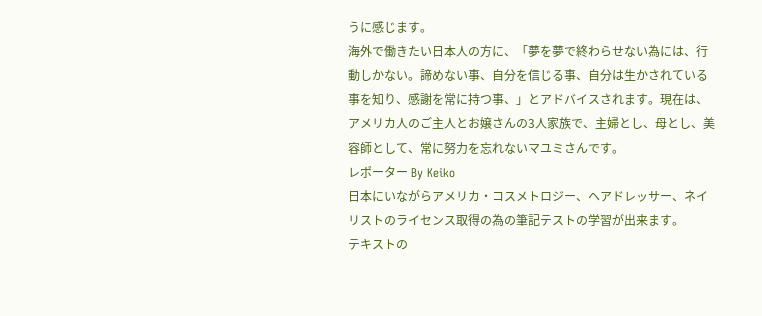うに感じます。
海外で働きたい日本人の方に、「夢を夢で終わらせない為には、行動しかない。諦めない事、自分を信じる事、自分は生かされている事を知り、感謝を常に持つ事、」とアドバイスされます。現在は、アメリカ人のご主人とお嬢さんの3人家族で、主婦とし、母とし、美容師として、常に努力を忘れないマユミさんです。
レポーター By Keiko
日本にいながらアメリカ・コスメトロジー、ヘアドレッサー、ネイリストのライセンス取得の為の筆記テストの学習が出来ます。
テキストの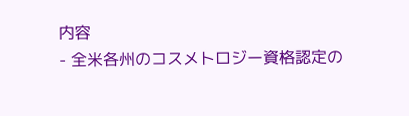内容
- 全米各州のコスメトロジー資格認定の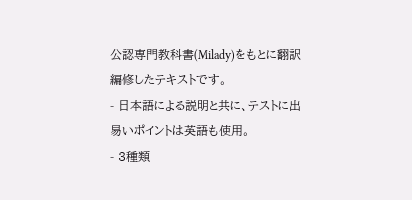公認専門教科書(Milady)をもとに翻訳編修したテキストです。
- 日本語による説明と共に、テストに出易いポイントは英語も使用。
- 3種類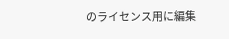のライセンス用に編集